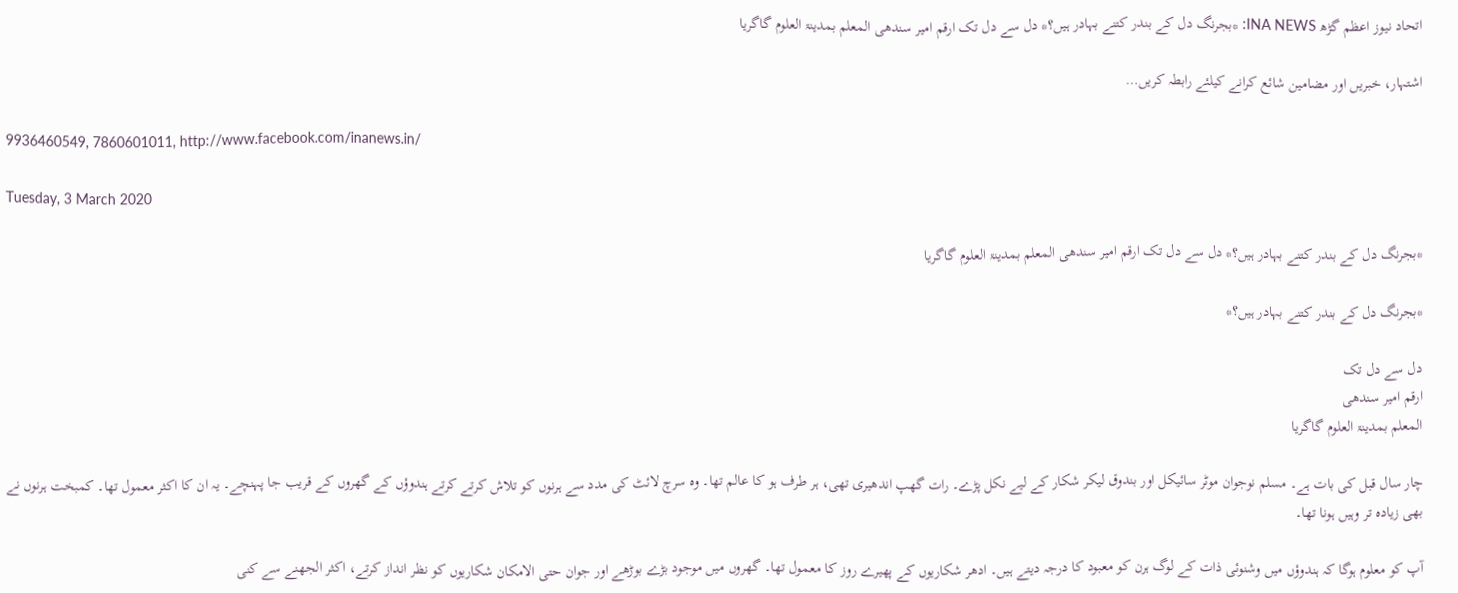اتحاد نیوز اعظم گڑھ INA NEWS: *بجرنگ دل کے بندر کتنے بہادر ہیں؟* دل سے دل تک ارقم امیر سندھی المعلم بمدینۃ العلوم گاگریا

اشتہار، خبریں اور مضامین شائع کرانے کیلئے رابطہ کریں…

9936460549, 7860601011, http://www.facebook.com/inanews.in/

Tuesday, 3 March 2020

*بجرنگ دل کے بندر کتنے بہادر ہیں؟* دل سے دل تک ارقم امیر سندھی المعلم بمدینۃ العلوم گاگریا

*بجرنگ دل کے بندر کتنے بہادر ہیں؟*

دل سے دل تک
ارقم امیر سندھی
المعلم بمدینۃ العلوم گاگریا

چار سال قبل کی بات ہے۔ مسلم نوجوان موٹر سائیکل اور بندوق لیکر شکار کے لیے نکل پڑے۔ رات گھپ اندھیری تھی، ہر طرف ہو کا عالم تھا۔ وہ سرچ لائٹ کی مدد سے ہرنوں کو تلاش کرتے کرتے ہندوؤں کے گھروں کے قریب جا پہنچے۔ یہ ان کا اکثر معمول تھا۔ کمبخت ہرنوں نے بھی زیادہ تر وہیں ہونا تھا۔

آپ کو معلوم ہوگا کہ ہندوؤں میں وشنوئی ذات کے لوگ ہرن کو معبود کا درجہ دیتے ہیں۔ ادھر شکاریوں کے پھیرے روز کا معمول تھا۔ گھروں میں موجود بڑے بوڑھے اور جوان حتی الامکان شکاریوں کو نظر انداز کرتے، اکثر الجھنے سے کنی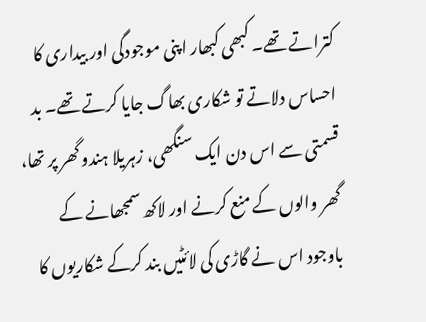کتراتے تھے۔ کبھی کبھار اپنی موجودگی اور بیداری کا احساس دلاتے تو شکاری بھاگ جایا کرتے تھے۔ بد قسمتی سے اس دن ایک سنگھی، زہریلا ہندو گھر پر تھا، گھر والوں کے منع کرنے اور لاکھ سمجھانے کے باوجود اس نے گاڑی کی لائٹیں بند کرکے شکاریوں کا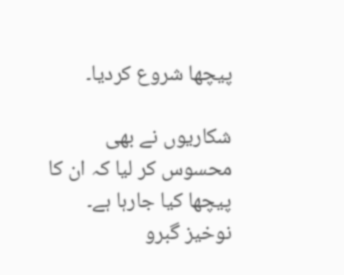پیچھا شروع کردیا۔

شکاریوں نے بھی محسوس کر لیا کہ ان کا پیچھا کیا جارہا ہے۔ نوخیز گبرو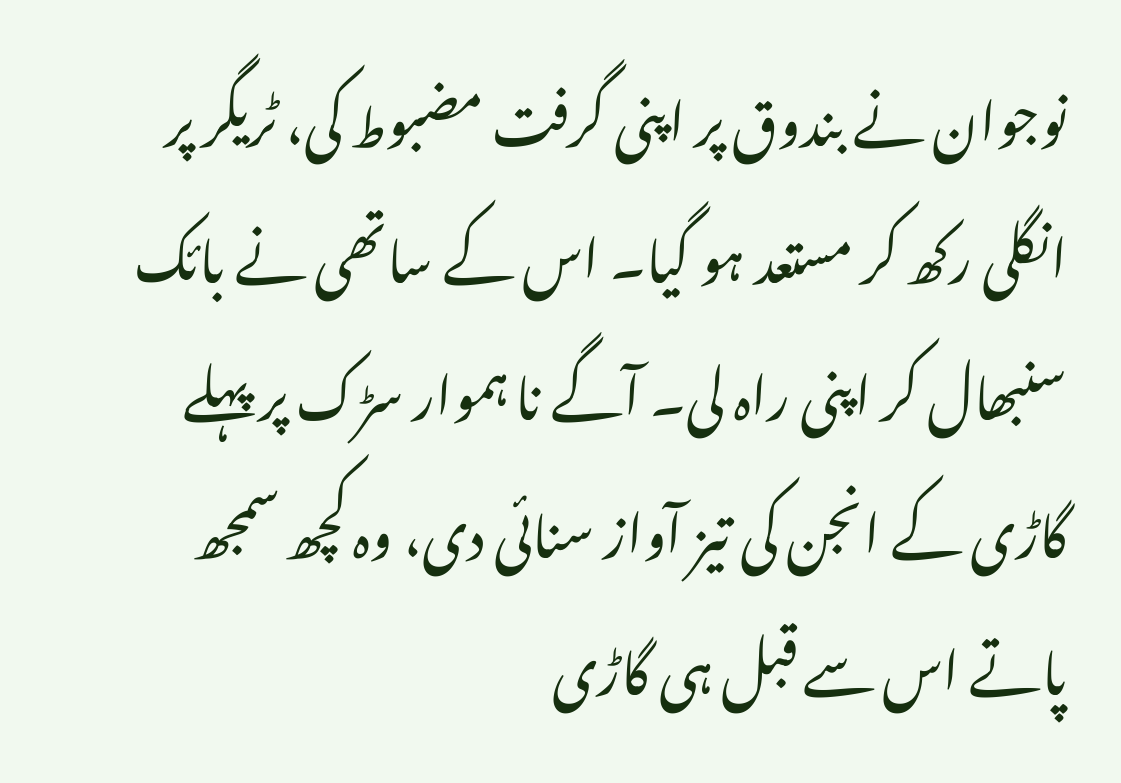نوجوان نے بندوق پر اپنی گرفت مضبوط کی، ٹریگر پر انگلی رکھ کر مستعد ہو گیا۔ اس کے ساتھی نے بائک سنبھال کر اپنی راہ لی۔ آگے نا ہموار سڑک پر پہلے گاڑی کے انجن کی تیز آواز سنائی دی، وہ کچھ سمجھ پاتے اس سے قبل ہی گاڑی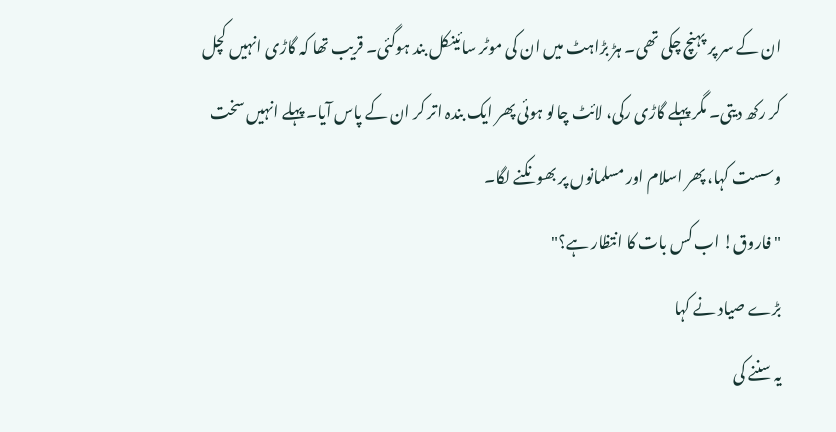ان کے سر پر پہنچ چکی تھی۔ ہڑ بڑاہٹ میں ان کی موٹر سائینکل بند ہوگئی۔ قریب تھا کہ گاڑی انہیں کچل کر رکھ دیتی۔ مگر پہلے گاڑی رکی، لائٹ چالو ہوئی پھر ایک بندہ اتر کر ان کے پاس آیا۔ پہلے انہیں سخت وسست کہا، پھر اسلام اور مسلمانوں پر بھونکنے لگا۔
"فاروق! اب کس بات کا انتظار ہے؟"
بڑے صیاد نے کہا
یہ سننے کی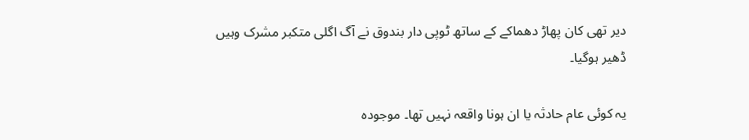دیر تھی کان پھاڑ دھماکے کے ساتھ ٹوپی دار بندوق نے آگ اگلی متکبر مشرک وہیں ڈھیر ہوگیا۔

یہ کوئی عام حادثہ یا ان ہونا واقعہ نہیں تھا۔ موجودہ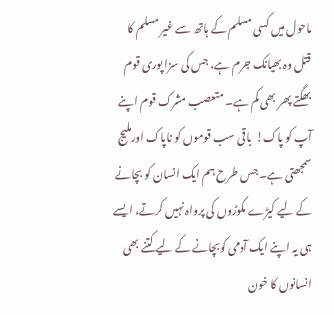ماحول میں کسی مسلم کے ہاتھ سے غیر مسلم کا قتل وہ بھیانک جرم ہے، جس کی سزا پوری قوم بھگتے پھر بھی کم ہے۔ متعصب مشرک قوم اپنے آپ کو پاک!  باقی سب قوموں کو ناپاک اورملیج سمجھتی ہے۔ جس طرح ہم ایک انسان کو بچانے کے لیے کیڑے مکوڑوں کی پرواہ نہیں کرتے، ایسے ہی یہ اپنے ایک آدمی کوبچانے کے لیے کتنے بھی انسانوں کا خون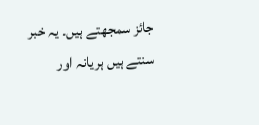جائز سمجھتے ہیں۔ یہ خبر سنتے ہیں ہریانہ اور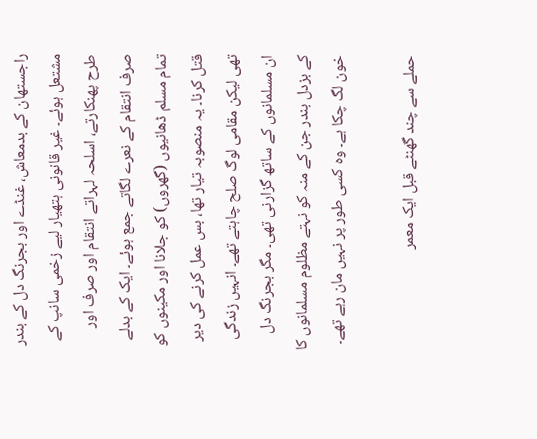راجستھان کے بدمعاش، غنڈے اور بجرنگ دل کے بندر مشتعل ہوئے۔ غیر قانونی ہتھیار لیے زخمی سانپ کے طرح پھنکارتے، اسلحہ لہراتے انتقام اور صرف اور صرف انتقام کے نعرے لگاتے جمع ہوئے۔ ایک کے بدلے تمام مسلم ڈھانیوں (گھروں) کو جلانا اور مکینوں کو قتل کرنا۔ یہ منصوبہ تیار تھا، بس عمل کرنے کی دیر تھی لیکن مقامی لوگ صلح چاہتے تھے۔ انہیں زندگی ان مسلمانوں کے ساتھ گزارنی تھی۔ مگر بجرنگ دل کے بزدل بندر جن کے منہ کو نہتے مظلوم مسلمانوں کا خون لگ چکا ہے۔ وہ کسی طور پر نہیں مان رہے تھے۔

حملے سے چند گھنٹے قبل ایک معمر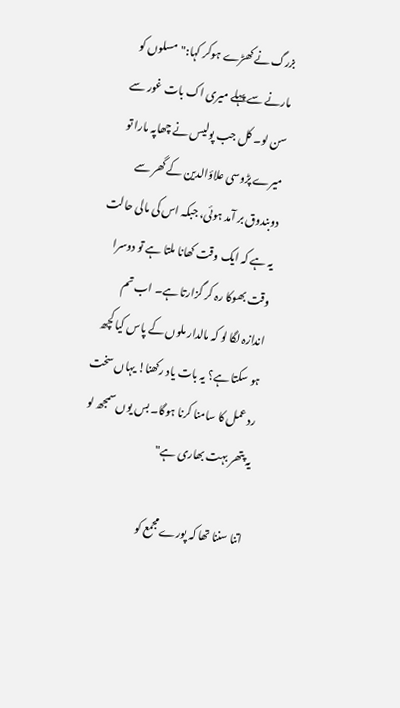بزرگ نے کھڑے ہوکر کہا:"مسلوں کو مارنے سے پہلے میری اک بات غور سے سن لو۔ کل جب پولیس نے چھاپہ مارا تو میرے پڑوسی علاؤالدین کے گھر سے دوبندوق بر آمد ہوئی، جبکہ اس کی مالی حالت یہ ہے کہ ایک وقت کھانا ملتا ہے تو دوسرا وقت بھوکا رہ کر گزارتا ہے۔ اب تم اندازہ لگا لو کہ مالدار ملوں کے پاس کیا کچھ ہو سکتا ہے؟ یہ بات یاد رکھنا! یہاں سخت رد عمل کا سامنا کرنا ہوگا۔ بس یوں سمجھ لو یہ پتھر بہت بھاری ہے"

اتنا سننا تھا کہ پورے مجمع کو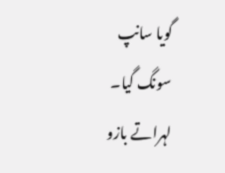گویا سانپ سونگ گیا۔ لہراتے بازو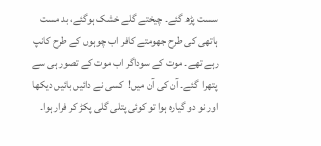سست پڑھ گئے۔ چیختے گلے خشک ہوگئے، بد مست ہاتھی کی طرح جھومتے کافر اب چوہوں کے طرح کانپ رہے تھے۔ موت کے سوداگر اب موت کے تصور ہی سے پتھرا  گئے۔ آن کی آن میں!  کسی نے دائیں بائیں دیکھا اور نو دو گیارہ ہوا تو کوئی پتلی گلی پکڑ کر فرار ہوا۔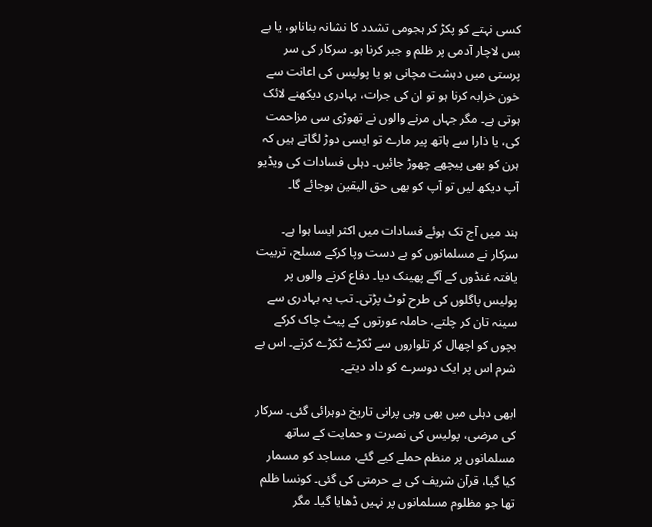کسی نہتے کو پکڑ کر ہجومی تشدد کا نشانہ بناناہو، یا بے بس لاچار آدمی پر ظلم و جبر کرنا ہو۔ سرکار کی سر پرستی میں دہشت مچانی ہو یا پولیس کی اعانت سے خون خرابہ کرنا ہو تو ان کی جرات، بہادری دیکھنے لائک ہوتی ہے۔ مگر جہاں مرنے والوں نے تھوڑی سی مزاحمت کی، یا ذارا سے ہاتھ پیر مارے تو ایسی دوڑ لگاتے ہیں کہ ہرن کو بھی پیچھے چھوڑ جائیں۔ دہلی فسادات کی ویڈیو آپ دیکھ لیں تو آپ کو بھی حق الیقین ہوجائے گا۔

ہند میں آج تک ہوئے فسادات میں اکثر ایسا ہوا ہے۔ سرکار نے مسلمانوں کو بے دست وپا کرکے مسلح، تربیت یافتہ غنڈوں کے آگے پھینک دیا۔ دفاع کرنے والوں پر پولیس پاگلوں کی طرح ٹوٹ پڑتی۔ تب یہ بہادری سے سینہ تان کر چلتے، حاملہ عورتوں کے پیٹ چاک کرکے بچوں کو اچھال کر تلواروں سے ٹکڑے ٹکڑے کرتے۔ اس بے شرم اس پر ایک دوسرے کو داد دیتے۔

ابھی دہلی میں بھی وہی پرانی تاریخ دوہرائی گئی۔ سرکار کی مرضی، پولیس کی نصرت و حمایت کے ساتھ مسلمانوں پر منظم حملے کیے گئے، مساجد کو مسمار کیا گیا، قرآن شریف کی بے حرمتی کی گئی۔ کونسا ظلم تھا جو مظلوم مسلمانوں پر نہیں ڈھایا گیا۔ مگر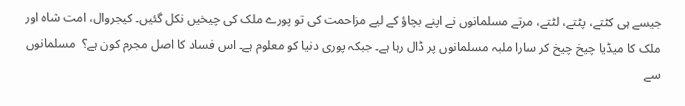جیسے ہی کٹتے، پٹتے، لٹتے، مرتے مسلمانوں نے اپنے بچاؤ کے لیے مزاحمت کی تو پورے ملک کی چیخیں نکل گئیں۔ کیجروال، امت شاہ اور ملک کا میڈیا چیخ چیخ کر سارا ملبہ مسلمانوں پر ڈال رہا ہے۔ جبکہ پوری دنیا کو معلوم ہے۔ اس فساد کا اصل مجرم کون ہے؟  مسلمانوں سے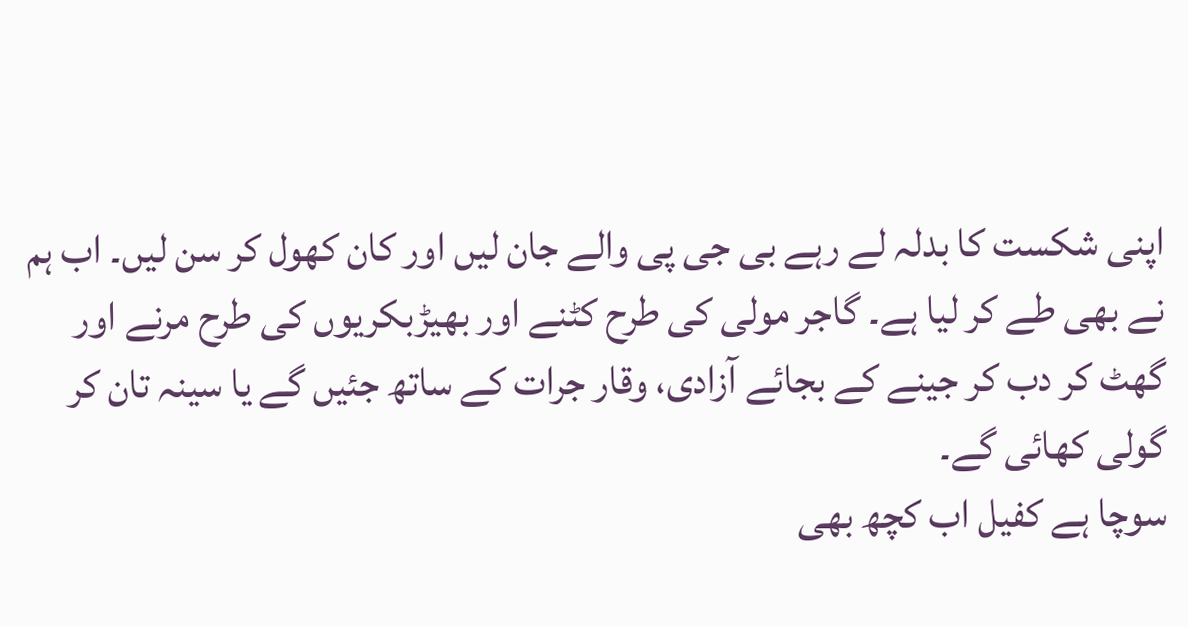اپنی شکست کا بدلہ لے رہے بی جی پی والے جان لیں اور کان کھول کر سن لیں۔ اب ہم نے بھی طے کر لیا ہے۔ گاجر مولی کی طرح کٹنے اور بھیڑبکریوں کی طرح مرنے اور گھٹ کر دب کر جینے کے بجائے آزادی، وقار جرات کے ساتھ جئیں گے یا سینہ تان کر گولی کھائی گے۔
سوچا ہے کفیل اب کچھ بھی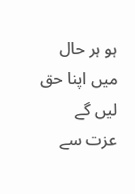ہو ہر حال میں اپنا حق لیں گے
عزت سے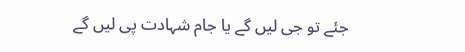جئے تو جی لیں گے یا جام شہادت پی لیں گے